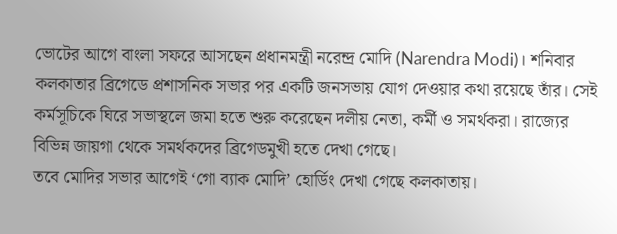ভোটের আগে বাংলা সফরে আসছেন প্রধানমন্ত্রী নরেন্দ্র মোদি (Narendra Modi)। শনিবার কলকাতার ব্রিগেডে প্রশাসনিক সভার পর একটি জনসভায় যোগ দেওয়ার কথা রয়েছে তাঁর। সেই কর্মসূচিকে ঘিরে সভাস্থলে জমা হতে শুরু করেছেন দলীয় নেতা, কর্মী ও সমর্থকরা। রাজ্যের বিভিন্ন জায়গা থেকে সমর্থকদের ব্রিগেডমুখী হতে দেখা গেছে।
তবে মোদির সভার আগেই ‘গো ব্যাক মোদি’ হোর্ডিং দেখা গেছে কলকাতায়।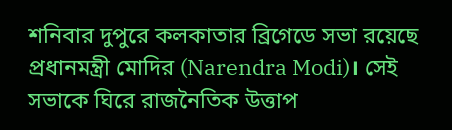শনিবার দুপুরে কলকাতার ব্রিগেডে সভা রয়েছে প্রধানমন্ত্রী মোদির (Narendra Modi)। সেই সভাকে ঘিরে রাজনৈতিক উত্তাপ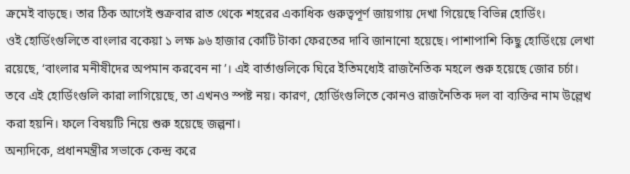ক্রমেই বাড়ছে। তার ঠিক আগেই শুক্রবার রাত থেকে শহরের একাধিক গুরুত্বপূর্ণ জায়গায় দেখা গিয়েছে বিভিন্ন হোর্ডিং।
ওই হোর্ডিংগুলিতে বাংলার বকেয়া ১ লক্ষ ৯৬ হাজার কোটি টাকা ফেরতের দাবি জানানো হয়েছে। পাশাপাশি কিছু হোর্ডিংয়ে লেখা রয়েছে, ‘বাংলার মনীষীদের অপমান করবেন না’। এই বার্তাগুলিকে ঘিরে ইতিমধ্যেই রাজনৈতিক মহলে শুরু হয়েছে জোর চর্চা।
তবে এই হোর্ডিংগুলি কারা লাগিয়েছে, তা এখনও স্পষ্ট নয়। কারণ, হোর্ডিংগুলিতে কোনও রাজনৈতিক দল বা ব্যক্তির নাম উল্লেখ করা হয়নি। ফলে বিষয়টি নিয়ে শুরু হয়েছে জল্পনা।
অন্যদিকে, প্রধানমন্ত্রীর সভাকে কেন্দ্র করে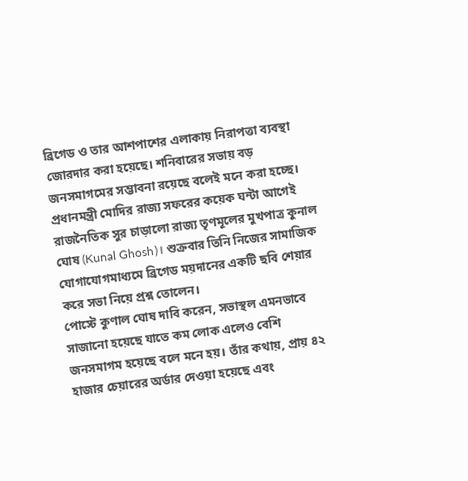ব্রিগেড ও তার আশপাশের এলাকায় নিরাপত্তা ব্যবস্থা জোরদার করা হয়েছে। শনিবারের সভায় বড় জনসমাগমের সম্ভাবনা রয়েছে বলেই মনে করা হচ্ছে।
প্রধানমন্ত্রী মোদির রাজ্য সফরের কয়েক ঘন্টা আগেই রাজনৈতিক সুর চাড়ালো রাজ্য তৃণমূলের মুখপাত্র কুনাল ঘোষ (Kunal Ghosh)। শুক্রবার তিনি নিজের সামাজিক যোগাযোগমাধ্যমে ব্রিগেড ময়দানের একটি ছবি শেয়ার করে সভা নিয়ে প্রশ্ন তোলেন।
পোস্টে কুণাল ঘোষ দাবি করেন, সভাস্থল এমনভাবে সাজানো হয়েছে যাতে কম লোক এলেও বেশি জনসমাগম হয়েছে বলে মনে হয়। তাঁর কথায়, প্রায় ৪২ হাজার চেয়ারের অর্ডার দেওয়া হয়েছে এবং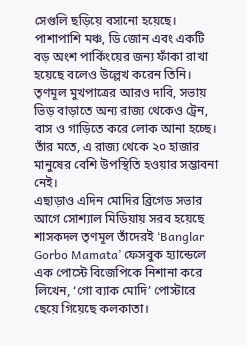সেগুলি ছড়িয়ে বসানো হয়েছে। পাশাপাশি মঞ্চ, ডি জোন এবং একটি বড় অংশ পার্কিংয়ের জন্য ফাঁকা রাখা হয়েছে বলেও উল্লেখ করেন তিনি।
তৃণমূল মুখপাত্রের আরও দাবি, সভায় ভিড় বাড়াতে অন্য রাজ্য থেকেও ট্রেন, বাস ও গাড়িতে করে লোক আনা হচ্ছে। তাঁর মতে, এ রাজ্য থেকে ২০ হাজার মানুষের বেশি উপস্থিতি হওয়ার সম্ভাবনা নেই।
এছাড়াও এদিন মোদির ব্রিগেড সভার আগে সোশ্যাল মিডিয়ায় সরব হয়েছে শাসকদল তৃণমূল তাঁদেরই ‘Banglar Gorbo Mamata’ ফেসবুক হ্যান্ডেলে এক পোস্টে বিজেপিকে নিশানা করে লিখেন, ‘গো ব্যাক মোদি’ পোস্টারে ছেয়ে গিয়েছে কলকাতা।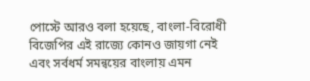পোস্টে আরও বলা হয়েছে, বাংলা-বিরোধী বিজেপির এই রাজ্যে কোনও জায়গা নেই এবং সর্বধর্ম সমন্বয়ের বাংলায় এমন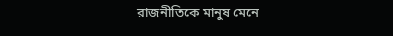রাজনীতিকে মানুষ মেনে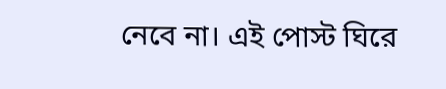নেবে না। এই পোস্ট ঘিরে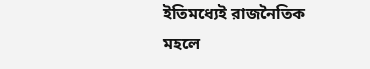ইতিমধ্যেই রাজনৈতিক মহলে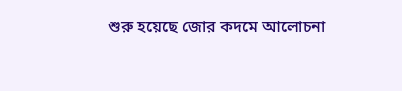শুরু হয়েছে জোর কদমে আলোচনা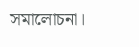সমালোচনা।